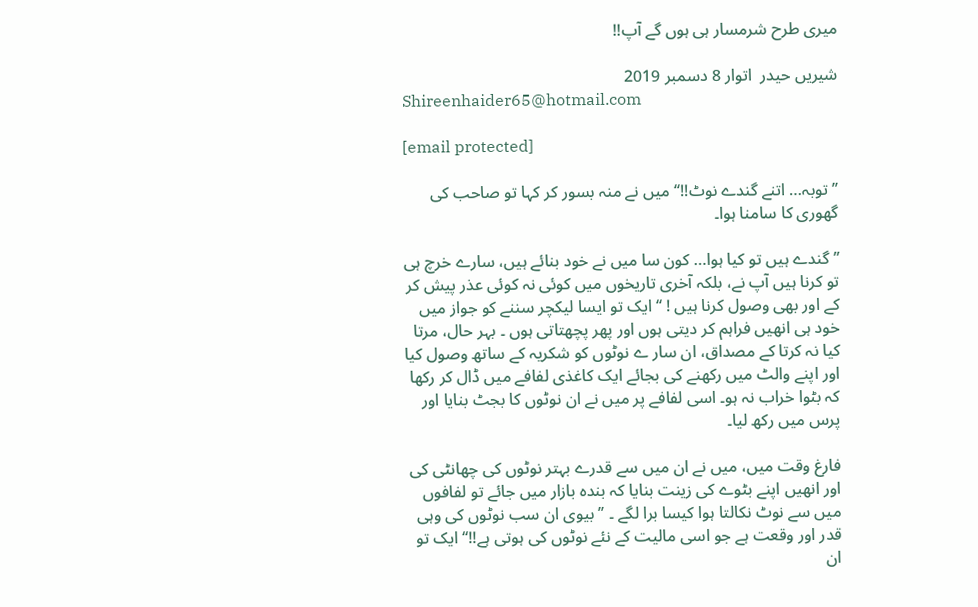میری طرح شرمسار ہی ہوں گے آپ!!

شیریں حیدر  اتوار 8 دسمبر 2019
Shireenhaider65@hotmail.com

[email protected]

’’ توبہ… اتنے گندے نوٹ!!‘‘ میں نے منہ بسور کر کہا تو صاحب کی گھوری کا سامنا ہوا۔

’’ گندے ہیں تو کیا ہوا… کون سا میں نے خود بنائے ہیں، سارے خرچ ہی تو کرنا ہیں آپ نے، بلکہ آخری تاریخوں میں کوئی نہ کوئی عذر پیش کر کے اور بھی وصول کرنا ہیں ! ‘‘ ایک تو ایسا لیکچر سننے کو جواز میں خود ہی انھیں فراہم کر دیتی ہوں اور پھر پچھتاتی ہوں ۔ بہر حال، مرتا کیا نہ کرتا کے مصداق، ان سار ے نوٹوں کو شکریہ کے ساتھ وصول کیا اور اپنے والٹ میں رکھنے کی بجائے ایک کاغذی لفافے میں ڈال کر رکھا کہ بٹوا خراب نہ ہو۔ اسی لفافے پر میں نے ان نوٹوں کا بجٹ بنایا اور پرس میں رکھ لیا۔

فارغ وقت میں، میں نے ان میں سے قدرے بہتر نوٹوں کی چھانٹی کی اور انھیں اپنے بٹوے کی زینت بنایا کہ بندہ بازار میں جائے تو لفافوں میں سے نوٹ نکالتا ہوا کیسا برا لگے ۔ ’’ بیوی ان سب نوٹوں کی وہی قدر اور وقعت ہے جو اسی مالیت کے نئے نوٹوں کی ہوتی ہے!!‘‘ ایک تو ان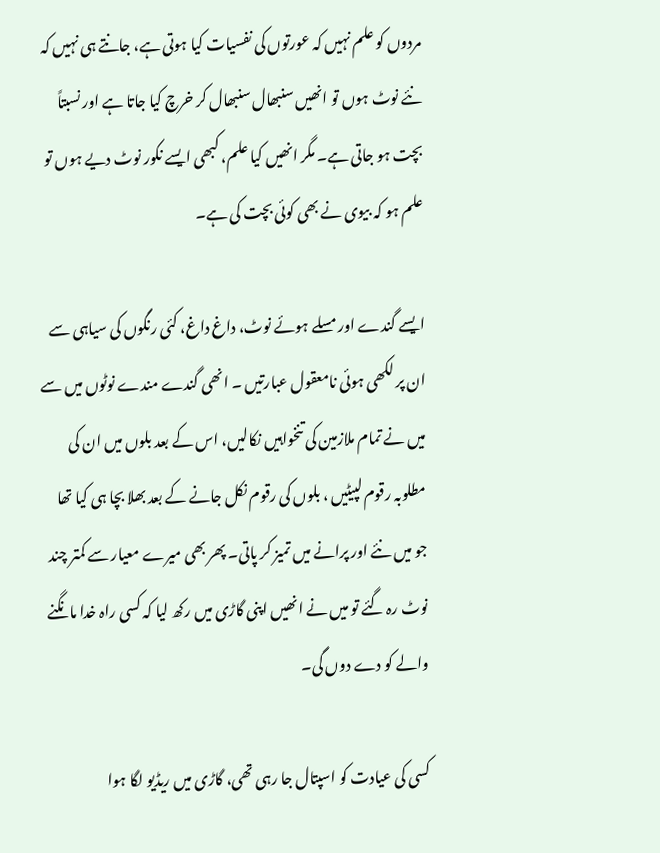مردوں کو علم نہیں کہ عورتوں کی نفسیات کیا ہوتی ہے، جانتے ہی نہیں کہ نئے نوٹ ہوں تو انھیں سنبھال سنبھال کر خرچ کیا جاتا ہے اور نسبتاً بچت ہو جاتی ہے۔ مگر انھیں کیا علم، کبھی ایسے نکور نوٹ دیے ہوں تو علم ہو کہ بیوی نے بھی کوئی بچت کی ہے۔

ایسے گندے اور مسلے ہوئے نوٹ، داغ داغ، کئی رنگوں کی سیاہی سے ان پر لکھی ہوئی نامعقول عبارتیں ۔ انھی گندے مندے نوٹوں میں سے میں نے تمام ملازمین کی تنخواہیں نکالیں، اس کے بعد بلوں میں ان کی مطلوبہ رقوم لپیٹیں ، بلوں کی رقوم نکل جانے کے بعد بھلا بچا ہی کیا تھا جو میں نئے اور پرانے میں تمیز کر پاتی۔ پھر بھی میرے معیار سے کمتر چند نوٹ رہ گئے تو میں نے انھیں اپنی گاڑی میں رکھ لیا کہ کسی راہ خدا مانگنے والے کو دے دوں گی۔

کسی کی عیادت کو اسپتال جا رہی تھی، گاڑی میں ریڈیو لگا ہوا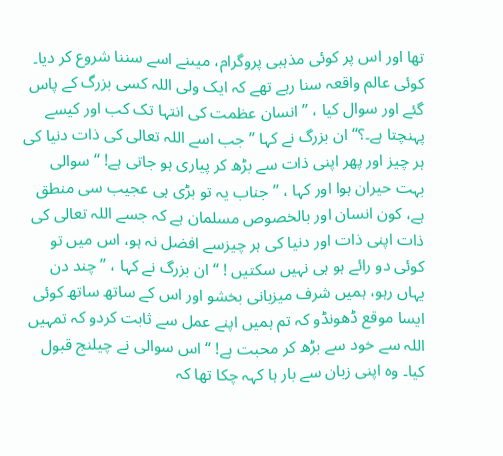تھا اور اس پر کوئی مذہبی پروگرام، میںنے اسے سننا شروع کر دیا۔ کوئی عالم واقعہ سنا رہے تھے کہ ایک ولی اللہ کسی بزرگ کے پاس گئے اور سوال کیا ، ’’ انسان عظمت کی انتہا تک کب اور کیسے پہنچتا ہے۔؟‘‘ ان بزرگ نے کہا ’’ جب اسے اللہ تعالی کی ذات دنیا کی ہر چیز اور پھر اپنی ذات سے بڑھ کر پیاری ہو جاتی ہے! ‘‘ سوالی بہت حیران ہوا اور کہا ، ’’ جناب یہ تو بڑی ہی عجیب سی منطق ہے، کون انسان اور بالخصوص مسلمان ہے کہ جسے اللہ تعالی کی ذات اپنی ذات اور دنیا کی ہر چیزسے افضل نہ ہو، اس میں تو کوئی دو رائے ہو ہی نہیں سکتیں ! ‘‘ ان بزرگ نے کہا ، ’’ چند دن یہاں رہو، ہمیں شرف میزبانی بخشو اور اس کے ساتھ ساتھ کوئی ایسا موقع ڈھونڈو کہ تم ہمیں اپنے عمل سے ثابت کردو کہ تمہیں اللہ سے خود سے بڑھ کر محبت ہے! ‘‘ اس سوالی نے چیلنج قبول کیا۔ وہ اپنی زبان سے بار ہا کہہ چکا تھا کہ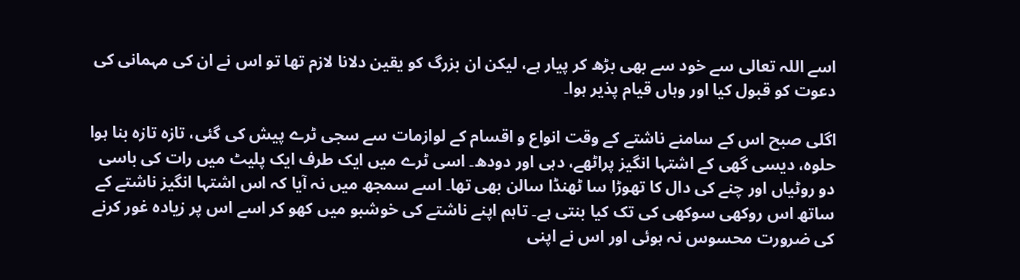اسے اللہ تعالی سے خود سے بھی بڑھ کر پیار ہے، لیکن ان بزرگ کو یقین دلانا لازم تھا تو اس نے ان کی مہمانی کی دعوت کو قبول کیا اور وہاں قیام پذیر ہوا۔

اگلی صبح اس کے سامنے ناشتے کے وقت انواع و اقسام کے لوازمات سے سجی ٹرے پیش کی گئی، تازہ تازہ بنا ہوا حلوہ، دیسی گھی کے اشتہا انگیز پراٹھے، دہی اور دودھ۔ اسی ٹرے میں ایک طرف ایک پلیٹ میں رات کی باسی دو روٹیاں اور چنے کی دال کا تھوڑا سا ٹھنڈا سالن بھی تھا۔ اسے سمجھ میں نہ آیا کہ اس اشتہا انگیز ناشتے کے ساتھ اس روکھی سوکھی کی تک کیا بنتی ہے۔ تاہم اپنے ناشتے کی خوشبو میں کھو کر اسے اس پر زیادہ غور کرنے کی ضرورت محسوس نہ ہوئی اور اس نے اپنی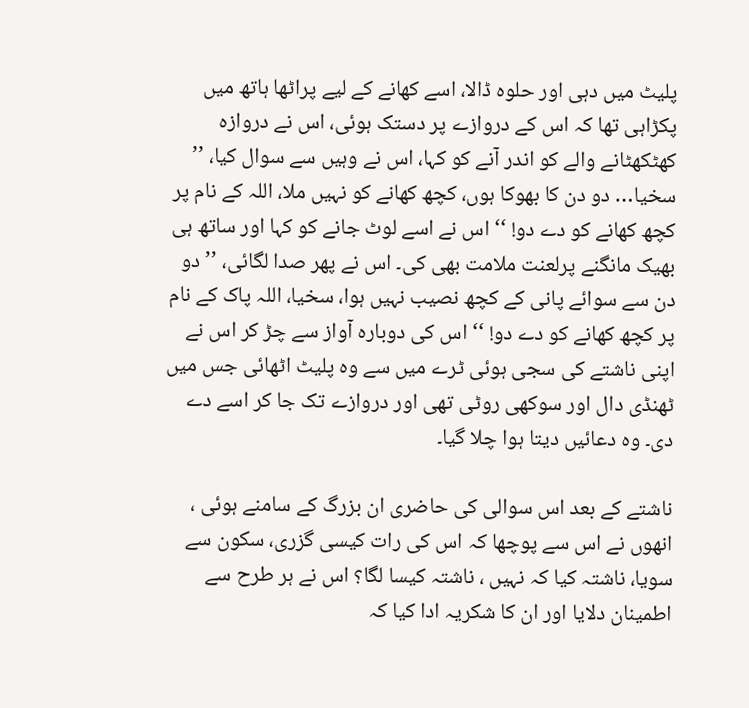پلیٹ میں دہی اور حلوہ ڈالا، اسے کھانے کے لیے پراٹھا ہاتھ میں پکڑاہی تھا کہ اس کے دروازے پر دستک ہوئی، اس نے دروازہ کھٹکھٹانے والے کو اندر آنے کو کہا، اس نے وہیں سے سوال کیا، ’’ سخیا… دو دن کا بھوکا ہوں، کچھ کھانے کو نہیں ملا، اللہ کے نام پر کچھ کھانے کو دے دو! ‘‘ اس نے اسے لوٹ جانے کو کہا اور ساتھ ہی بھیک مانگنے پرلعنت ملامت بھی کی۔ اس نے پھر صدا لگائی، ’’ دو دن سے سوائے پانی کے کچھ نصیب نہیں ہوا، سخیا، اللہ پاک کے نام پر کچھ کھانے کو دے دو! ‘‘ اس کی دوبارہ آواز سے چڑ کر اس نے اپنی ناشتے کی سجی ہوئی ٹرے میں سے وہ پلیٹ اٹھائی جس میں ٹھنڈی دال اور سوکھی روٹی تھی اور دروازے تک جا کر اسے دے دی۔ وہ دعائیں دیتا ہوا چلا گیا۔

ناشتے کے بعد اس سوالی کی حاضری ان بزرگ کے سامنے ہوئی ، انھوں نے اس سے پوچھا کہ اس کی رات کیسی گزری، سکون سے سویا، ناشتہ کیا کہ نہیں ، ناشتہ کیسا لگا؟ اس نے ہر طرح سے اطمینان دلایا اور ان کا شکریہ ادا کیا کہ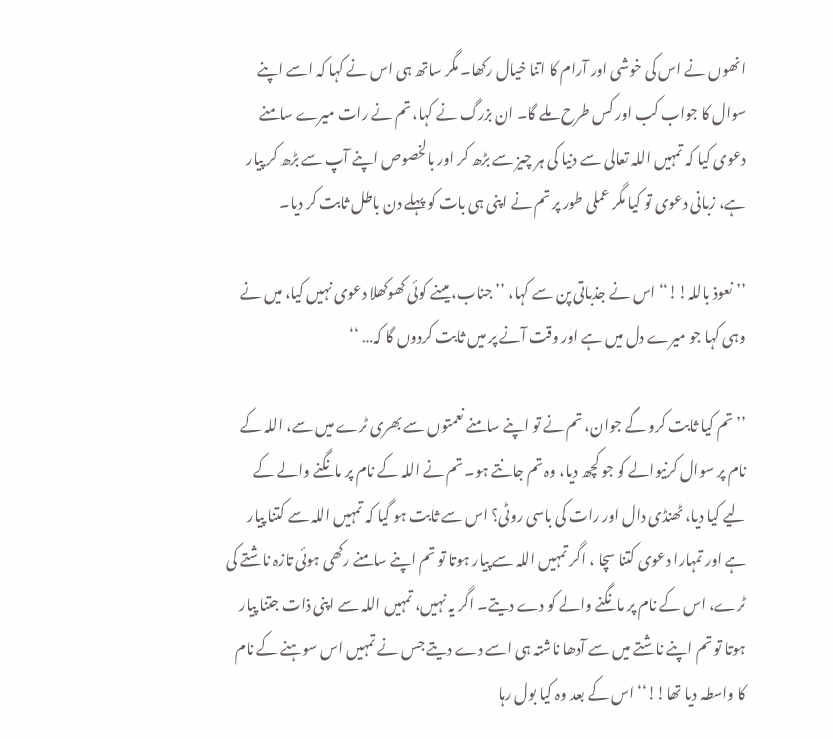انھوں نے اس کی خوشی اور آرام کا اتنا خیال رکھا۔ مگر ساتھ ہی اس نے کہا کہ اسے اپنے سوال کا جواب کب اور کس طرح ملے گا۔ ان بزرگ نے کہا، تم نے رات میرے سامنے دعوی کیا کہ تمہیں اللہ تعالی سے دنیا کی ہر چیز سے بڑھ کر اور بالخصوص اپنے آپ سے بڑھ کر پیار ہے، زبانی دعوی تو کیا مگر عملی طور پر تم نے اپنی ہی بات کو پہلے دن باطل ثابت کر دیا۔

’’ نعوذ باللہ!!‘‘ اس نے جذباتی پن سے کہا، ’’ جناب، میںنے کوئی کھوکھلا دعوی نہیں کیا، میں نے وہی کہا جو میرے دل میں ہے اور وقت آنے پر میں ثابت کردوں گا کہ… ‘‘

’’ تم کیا ثابت کرو گے جوان، تم نے تو اپنے سامنے نعمتوں سے بھری ٹرے میں سے، اللہ کے نام پر سوال کرنیوالے کو جو کچھ دیا، وہ تم جانتے ہو۔ تم نے اللہ کے نام پر مانگنے والے کے لیے کیا دیا، ٹھنڈی دال اور رات کی باسی روٹی؟ اس سے ثابت ہو گیا کہ تمہیں اللہ سے کتنا پیار ہے اور تمہارا دعوی کتنا سچا ، اگر تمہیں اللہ سے پیار ہوتا تو تم اپنے سامنے رکھی ہوئی تازہ ناشتے کی ٹرے، اس کے نام پر مانگنے والے کو دے دیتے۔ اگر یہ نہیں، تمہیں اللہ سے اپنی ذات جتنا پیار ہوتا تو تم اپنے ناشتے میں سے آدھا ناشتہ ہی اسے دے دیتے جس نے تمہیں اس سوہنے کے نام کا واسطہ دیا تھا!!‘‘ اس کے بعد وہ کیا بول رہا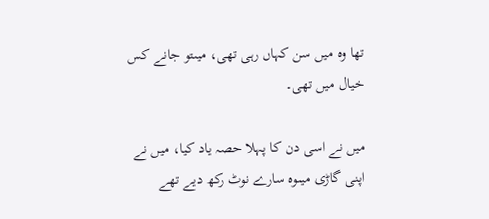تھا وہ میں سن کہاں رہی تھی، میںتو جانے کس خیال میں تھی۔

میں نے اسی دن کا پہلا حصہ یاد کیا، میں نے اپنی گاڑی میںوہ سارے نوٹ رکھ دیے تھے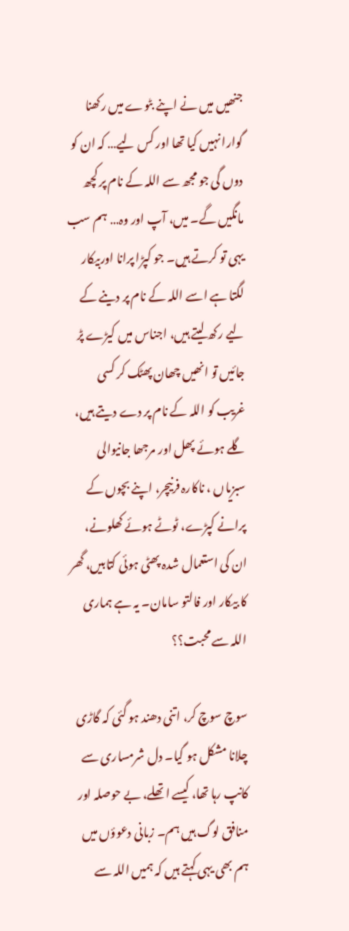جنھیں میں نے اپنے بٹوے میں رکھنا گوارا نہیں کیا تھا اور کس لیے… کہ ان کو دوں گی جو مجھ سے اللہ کے نام پر کچھ مانگیں گے۔ میں، آپ اور وہ… ہم سب یہی تو کرتے ہیں۔ جو کپڑا پرانا اوربیکار لگتا ہے اسے اللہ کے نام پر دینے کے لیے رکھ لیتے ہیں، اجناس میں کیڑے پڑ جائیں تو انھیں چھان پھٹک کر کسی غریب کو اللہ کے نام پر دے دیتے ہیں، گلے ہوئے پھل اور مرجھا جانیوالی سبزیاں ، ناکارہ فرنیچر، اپنے بچوں کے پرانے کپڑے، ٹوٹے ہوئے کھلونے، ان کی استعمال شدہ پھٹی ہوئی کتابیں، گھر کا بیکار اور فالتو سامان۔ یہ ہے ہماری اللہ سے محبت؟؟

سوچ سوچ کر، اتنی دھند ہو گئی کہ گاڑی چلانا مشکل ہو گیا۔ دل شرمساری سے کانپ رہا تھا، کیسے اتھلے، بے حوصلہ اور منافق لوگ ہیں ہم۔ زبانی دعوؤں میں ہم بھی یہی کہتے ہیں کہ ہمیں اللہ سے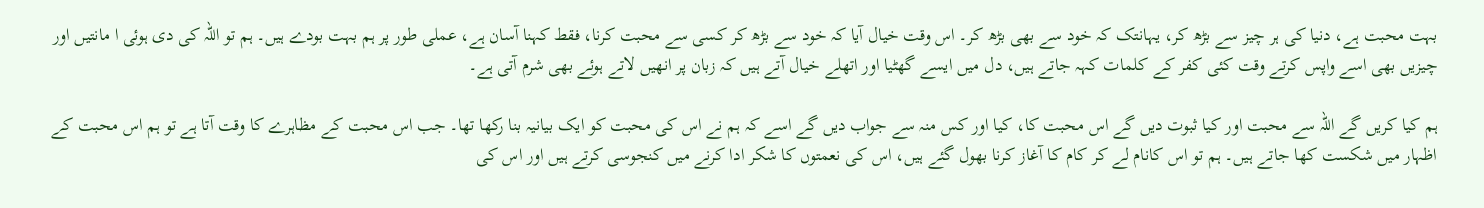بہت محبت ہے، دنیا کی ہر چیز سے بڑھ کر، یہانتک کہ خود سے بھی بڑھ کر۔ اس وقت خیال آیا کہ خود سے بڑھ کر کسی سے محبت کرنا، فقط کہنا آسان ہے، عملی طور پر ہم بہت بودے ہیں۔ ہم تو اللہ کی دی ہوئی ا مانتیں اور چیزیں بھی اسے واپس کرتے وقت کئی کفر کے کلمات کہہ جاتے ہیں، دل میں ایسے گھٹیا اور اتھلے خیال آتے ہیں کہ زبان پر انھیں لاتے ہوئے بھی شرم آتی ہے۔

ہم کیا کریں گے اللہ سے محبت اور کیا ثبوت دیں گے اس محبت کا، کیا اور کس منہ سے جواب دیں گے اسے کہ ہم نے اس کی محبت کو ایک بیانیہ بنا رکھا تھا۔ جب اس محبت کے مظاہرے کا وقت آتا ہے تو ہم اس محبت کے اظہار میں شکست کھا جاتے ہیں۔ ہم تو اس کانام لے کر کام کا آغاز کرنا بھول گئے ہیں، اس کی نعمتوں کا شکر ادا کرنے میں کنجوسی کرتے ہیں اور اس کی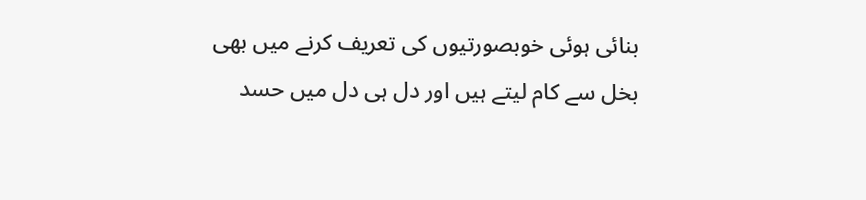بنائی ہوئی خوبصورتیوں کی تعریف کرنے میں بھی بخل سے کام لیتے ہیں اور دل ہی دل میں حسد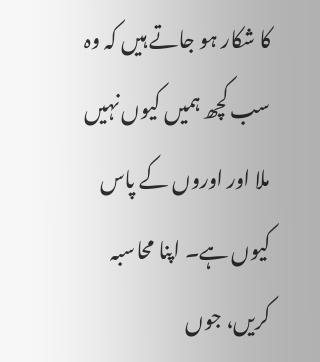کا شکار ہو جاتے ہیں کہ وہ سب کچھ ہمیں کیوں نہیں ملا اور اوروں کے پاس کیوں ہے۔ اپنا محاسبہ کریں، جوں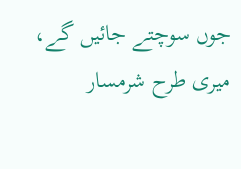جوں سوچتے جائیں گے، میری طرح شرمسار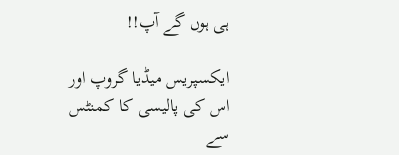ہی ہوں گے آپ!!

ایکسپریس میڈیا گروپ اور اس کی پالیسی کا کمنٹس سے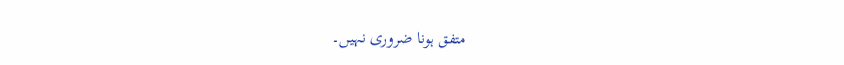متفق ہونا ضروری نہیں۔